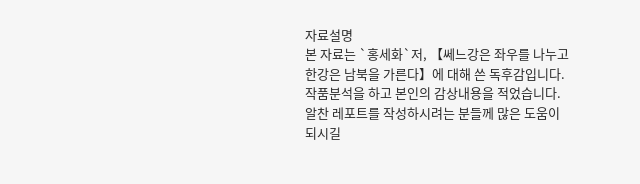자료설명
본 자료는 `홍세화`저, 【쎄느강은 좌우를 나누고 한강은 남북을 가른다】에 대해 쓴 독후감입니다. 작품분석을 하고 본인의 감상내용을 적었습니다. 알찬 레포트를 작성하시려는 분들께 많은 도움이 되시길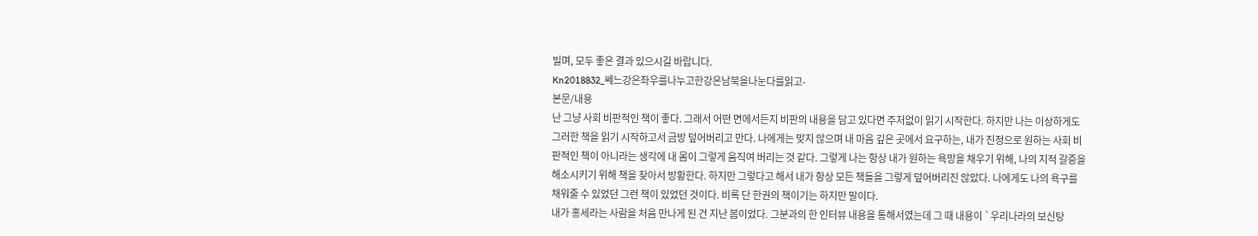빌며, 모두 좋은 결과 있으시길 바랍니다.
Kn2018832_쎄느강은좌우를나누고한강은남북을나눈다를읽고-
본문/내용
난 그냥 사회 비판적인 책이 좋다. 그래서 어떤 면에서든지 비판의 내용을 담고 있다면 주저없이 읽기 시작한다. 하지만 나는 이상하게도 그러한 책을 읽기 시작하고서 금방 덮어버리고 만다. 나에게는 맞지 않으며 내 마음 깊은 곳에서 요구하는, 내가 진정으로 원하는 사회 비판적인 책이 아니라는 생각에 내 몸이 그렇게 움직여 버리는 것 같다. 그렇게 나는 항상 내가 원하는 욕망을 채우기 위해, 나의 지적 갈증을 해소시키기 위해 책을 찾아서 방황한다. 하지만 그렇다고 해서 내가 항상 모든 책들을 그렇게 덮어버리진 않았다. 나에게도 나의 욕구를 채워줄 수 있었던 그런 책이 있었던 것이다. 비록 단 한권의 책이기는 하지만 말이다.
내가 홍세라는 사람을 처음 만나게 된 건 지난 봄이었다. 그분과의 한 인터뷰 내용을 통해서였는데 그 때 내용이 `우리나라의 보신탕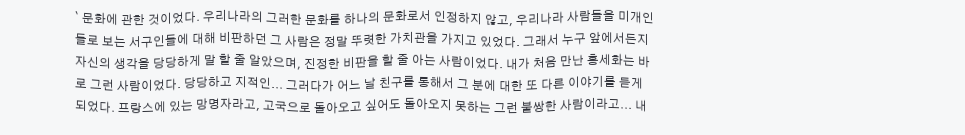` 문화에 관한 것이었다. 우리나라의 그러한 문화를 하나의 문화로서 인정하지 않고, 우리나라 사람들을 미개인들로 보는 서구인들에 대해 비판하던 그 사람은 정말 뚜렷한 가치관을 가지고 있었다. 그래서 누구 앞에서든지 자신의 생각을 당당하게 말 할 줄 알았으며, 진정한 비판을 할 줄 아는 사람이었다. 내가 처음 만난 홍세화는 바로 그런 사람이었다. 당당하고 지적인... 그러다가 어느 날 친구를 통해서 그 분에 대한 또 다른 이야기를 듣게 되었다. 프랑스에 있는 망명자라고, 고국으로 돌아오고 싶어도 돌아오지 못하는 그런 불쌍한 사람이라고... 내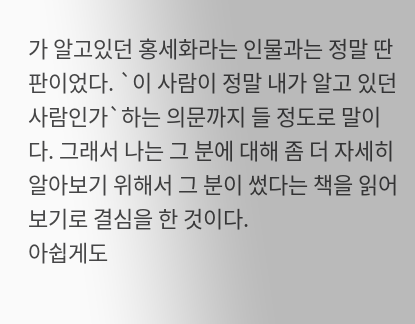가 알고있던 홍세화라는 인물과는 정말 딴판이었다. `이 사람이 정말 내가 알고 있던 사람인가`하는 의문까지 들 정도로 말이다. 그래서 나는 그 분에 대해 좀 더 자세히 알아보기 위해서 그 분이 썼다는 책을 읽어보기로 결심을 한 것이다.
아쉽게도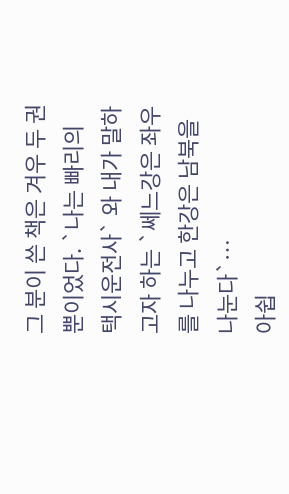그 분이 쓴 책은 겨우 두 권 뿐이었다. `나는 빠리의 택시운전사` 와 내가 말하고자 하는 `쎄느강은 좌우를 나누고 한강은 남북을 나눈다`…
아쉽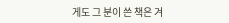게도 그 분이 쓴 책은 겨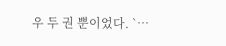우 두 권 뿐이었다. `…